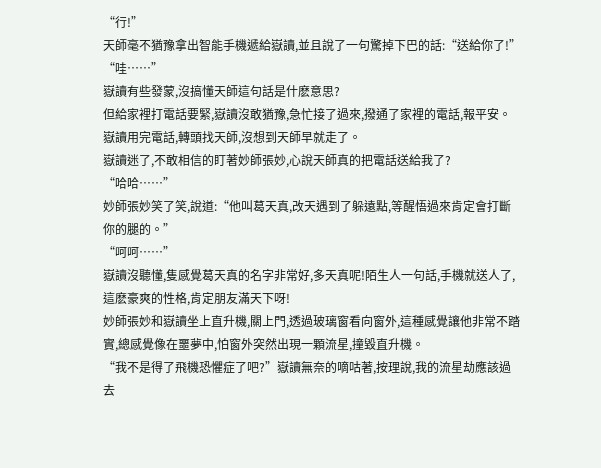“行!”
天師毫不猶豫拿出智能手機遞給嶽讀,並且說了一句驚掉下巴的話:“送給你了!”
“哇……”
嶽讀有些發蒙,沒搞懂天師這句話是什麽意思?
但給家裡打電話要緊,嶽讀沒敢猶豫,急忙接了過來,撥通了家裡的電話,報平安。
嶽讀用完電話,轉頭找天師,沒想到天師早就走了。
嶽讀迷了,不敢相信的盯著妙師張妙,心說天師真的把電話送給我了?
“哈哈……”
妙師張妙笑了笑,說道:“他叫葛天真,改天遇到了躲遠點,等醒悟過來肯定會打斷你的腿的。”
“呵呵……”
嶽讀沒聽懂,隻感覺葛天真的名字非常好,多天真呢!陌生人一句話,手機就送人了,這麽豪爽的性格,肯定朋友滿天下呀!
妙師張妙和嶽讀坐上直升機,關上門,透過玻璃窗看向窗外,這種感覺讓他非常不踏實,總感覺像在噩夢中,怕窗外突然出現一顆流星,撞毀直升機。
“我不是得了飛機恐懼症了吧?”嶽讀無奈的嘀咕著,按理說,我的流星劫應該過去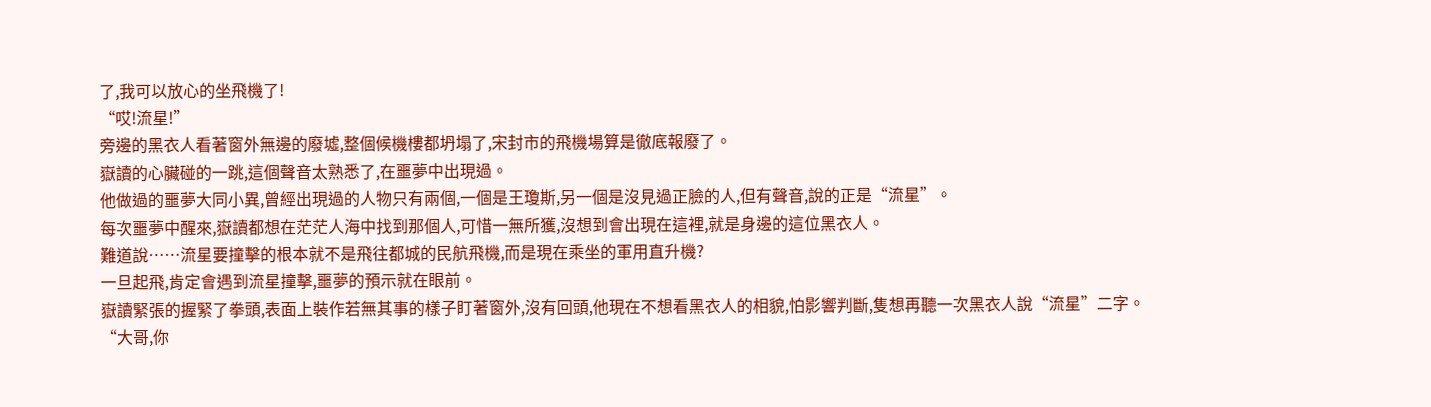了,我可以放心的坐飛機了!
“哎!流星!”
旁邊的黑衣人看著窗外無邊的廢墟,整個候機樓都坍塌了,宋封市的飛機場算是徹底報廢了。
嶽讀的心臟碰的一跳,這個聲音太熟悉了,在噩夢中出現過。
他做過的噩夢大同小異,曾經出現過的人物只有兩個,一個是王瓊斯,另一個是沒見過正臉的人,但有聲音,說的正是“流星”。
每次噩夢中醒來,嶽讀都想在茫茫人海中找到那個人,可惜一無所獲,沒想到會出現在這裡,就是身邊的這位黑衣人。
難道說……流星要撞擊的根本就不是飛往都城的民航飛機,而是現在乘坐的軍用直升機?
一旦起飛,肯定會遇到流星撞擊,噩夢的預示就在眼前。
嶽讀緊張的握緊了拳頭,表面上裝作若無其事的樣子盯著窗外,沒有回頭,他現在不想看黑衣人的相貌,怕影響判斷,隻想再聽一次黑衣人說“流星”二字。
“大哥,你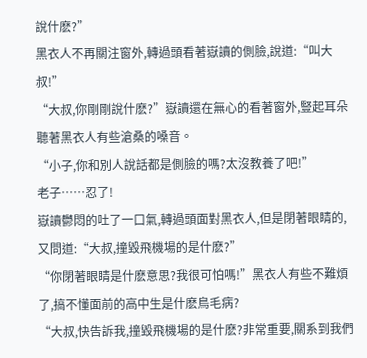說什麽?”
黑衣人不再關注窗外,轉過頭看著嶽讀的側臉,說道:“叫大叔!”
“大叔,你剛剛說什麽?”嶽讀還在無心的看著窗外,豎起耳朵聽著黑衣人有些滄桑的嗓音。
“小子,你和別人說話都是側臉的嗎?太沒教養了吧!”
老子……忍了!
嶽讀鬱悶的吐了一口氣,轉過頭面對黑衣人,但是閉著眼睛的,又問道:“大叔,撞毀飛機場的是什麽?”
“你閉著眼睛是什麽意思?我很可怕嗎!”黑衣人有些不難煩了,搞不懂面前的高中生是什麽鳥毛病?
“大叔,快告訴我,撞毀飛機場的是什麽?非常重要,關系到我們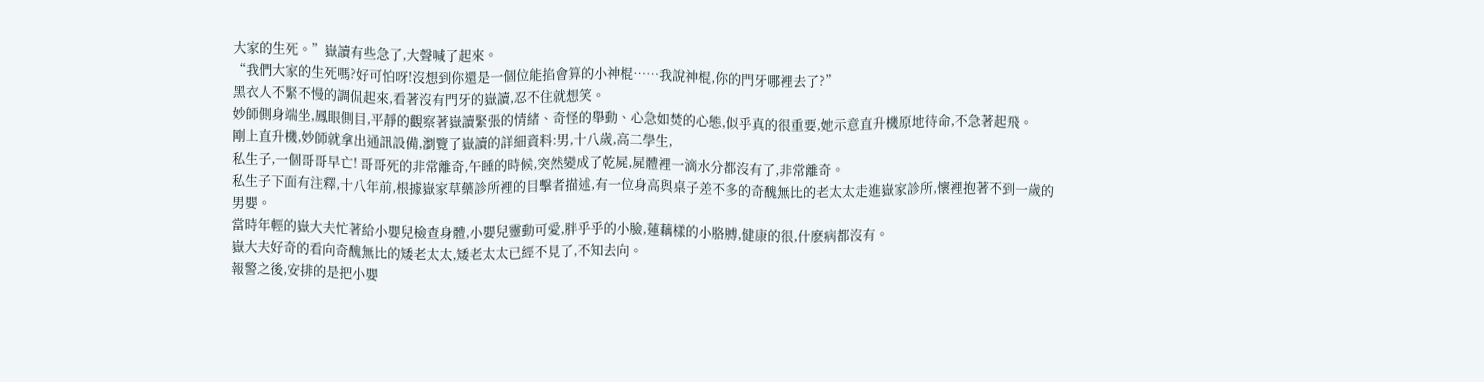大家的生死。”嶽讀有些急了,大聲喊了起來。
“我們大家的生死嗎?好可怕呀!沒想到你還是一個位能掐會算的小神棍……我說神棍,你的門牙哪裡去了?”
黑衣人不緊不慢的調侃起來,看著沒有門牙的嶽讀,忍不住就想笑。
妙師側身端坐,鳳眼側目,平靜的觀察著嶽讀緊張的情緒、奇怪的舉動、心急如焚的心態,似乎真的很重要,她示意直升機原地待命,不急著起飛。
剛上直升機,妙師就拿出通訊設備,瀏覽了嶽讀的詳細資料:男,十八歲,高二學生,
私生子,一個哥哥早亡! 哥哥死的非常離奇,午睡的時候,突然變成了乾屍,屍體裡一滴水分都沒有了,非常離奇。
私生子下面有注釋,十八年前,根據嶽家草藥診所裡的目擊者描述,有一位身高與桌子差不多的奇醜無比的老太太走進嶽家診所,懷裡抱著不到一歲的男嬰。
當時年輕的嶽大夫忙著給小嬰兒檢查身體,小嬰兒靈動可愛,胖乎乎的小臉,蓮藕樣的小胳膊,健康的很,什麽病都沒有。
嶽大夫好奇的看向奇醜無比的矮老太太,矮老太太已經不見了,不知去向。
報警之後,安排的是把小嬰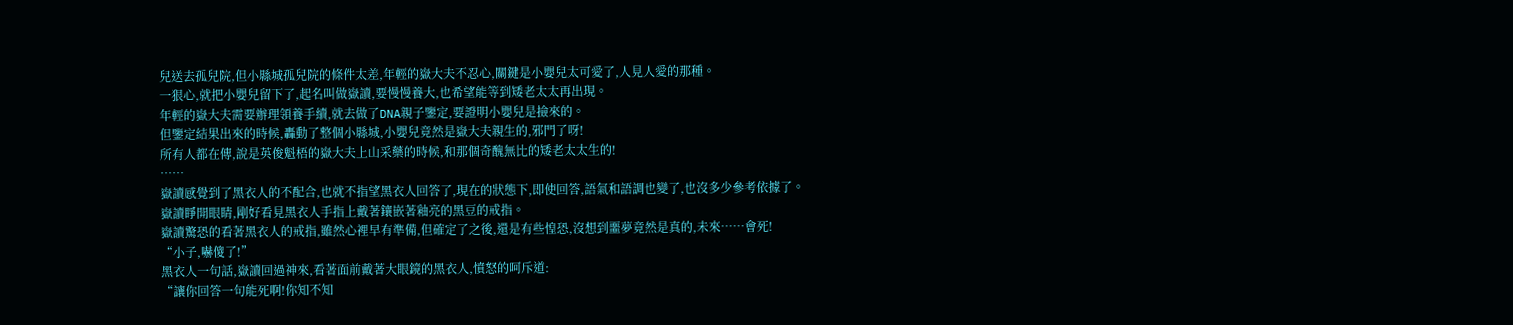兒送去孤兒院,但小縣城孤兒院的條件太差,年輕的嶽大夫不忍心,關鍵是小嬰兒太可愛了,人見人愛的那種。
一狠心,就把小嬰兒留下了,起名叫做嶽讀,要慢慢養大,也希望能等到矮老太太再出現。
年輕的嶽大夫需要辦理領養手續,就去做了DNA親子鑒定,要證明小嬰兒是撿來的。
但鑒定結果出來的時候,轟動了整個小縣城,小嬰兒竟然是嶽大夫親生的,邪門了呀!
所有人都在傳,說是英俊魁梧的嶽大夫上山采藥的時候,和那個奇醜無比的矮老太太生的!
……
嶽讀感覺到了黑衣人的不配合,也就不指望黑衣人回答了,現在的狀態下,即使回答,語氣和語調也變了,也沒多少參考依據了。
嶽讀睜開眼睛,剛好看見黑衣人手指上戴著鑲嵌著釉亮的黑豆的戒指。
嶽讀驚恐的看著黑衣人的戒指,雖然心裡早有準備,但確定了之後,還是有些惶恐,沒想到噩夢竟然是真的,未來……會死!
“小子,嚇傻了!”
黑衣人一句話,嶽讀回過神來,看著面前戴著大眼鏡的黑衣人,憤怒的呵斥道:
“讓你回答一句能死啊!你知不知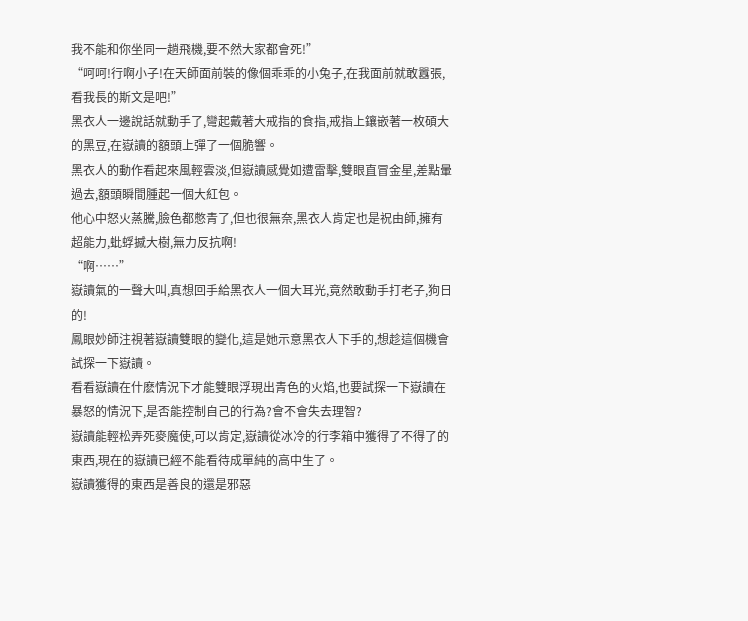我不能和你坐同一趟飛機,要不然大家都會死!”
“呵呵!行啊小子!在天師面前裝的像個乖乖的小兔子,在我面前就敢囂張,看我長的斯文是吧!”
黑衣人一邊說話就動手了,彎起戴著大戒指的食指,戒指上鑲嵌著一枚碩大的黑豆,在嶽讀的額頭上彈了一個脆響。
黑衣人的動作看起來風輕雲淡,但嶽讀感覺如遭雷擊,雙眼直冒金星,差點暈過去,額頭瞬間腫起一個大紅包。
他心中怒火蒸騰,臉色都憋青了,但也很無奈,黑衣人肯定也是祝由師,擁有超能力,蚍蜉撼大樹,無力反抗啊!
“啊……”
嶽讀氣的一聲大叫,真想回手給黑衣人一個大耳光,竟然敢動手打老子,狗日的!
鳳眼妙師注視著嶽讀雙眼的變化,這是她示意黑衣人下手的,想趁這個機會試探一下嶽讀。
看看嶽讀在什麽情況下才能雙眼浮現出青色的火焰,也要試探一下嶽讀在暴怒的情況下,是否能控制自己的行為?會不會失去理智?
嶽讀能輕松弄死麥魔使,可以肯定,嶽讀從冰冷的行李箱中獲得了不得了的東西,現在的嶽讀已經不能看待成單純的高中生了。
嶽讀獲得的東西是善良的還是邪惡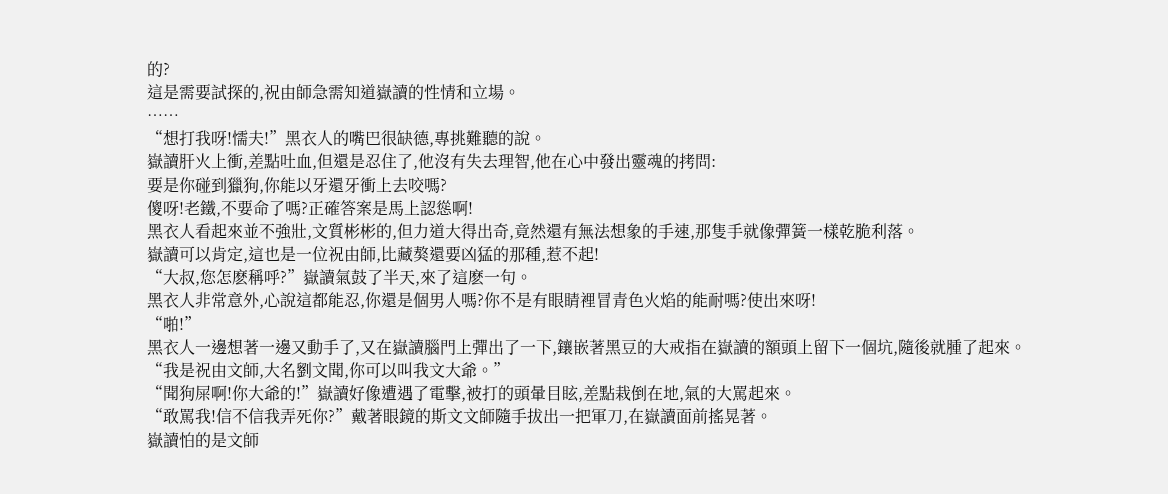的?
這是需要試探的,祝由師急需知道嶽讀的性情和立場。
……
“想打我呀!懦夫!”黑衣人的嘴巴很缺德,專挑難聽的說。
嶽讀肝火上衝,差點吐血,但還是忍住了,他沒有失去理智,他在心中發出靈魂的拷問:
要是你碰到獵狗,你能以牙還牙衝上去咬嗎?
傻呀!老鐵,不要命了嗎?正確答案是馬上認慫啊!
黑衣人看起來並不強壯,文質彬彬的,但力道大得出奇,竟然還有無法想象的手速,那隻手就像彈簧一樣乾脆利落。
嶽讀可以肯定,這也是一位祝由師,比藏獒還要凶猛的那種,惹不起!
“大叔,您怎麽稱呼?”嶽讀氣鼓了半天,來了這麽一句。
黑衣人非常意外,心說這都能忍,你還是個男人嗎?你不是有眼睛裡冒青色火焰的能耐嗎?使出來呀!
“啪!”
黑衣人一邊想著一邊又動手了,又在嶽讀腦門上彈出了一下,鑲嵌著黑豆的大戒指在嶽讀的額頭上留下一個坑,隨後就腫了起來。
“我是祝由文師,大名劉文聞,你可以叫我文大爺。”
“聞狗屎啊!你大爺的!”嶽讀好像遭遇了電擊,被打的頭暈目眩,差點栽倒在地,氣的大罵起來。
“敢罵我!信不信我弄死你?”戴著眼鏡的斯文文師隨手拔出一把軍刀,在嶽讀面前搖晃著。
嶽讀怕的是文師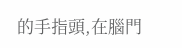的手指頭,在腦門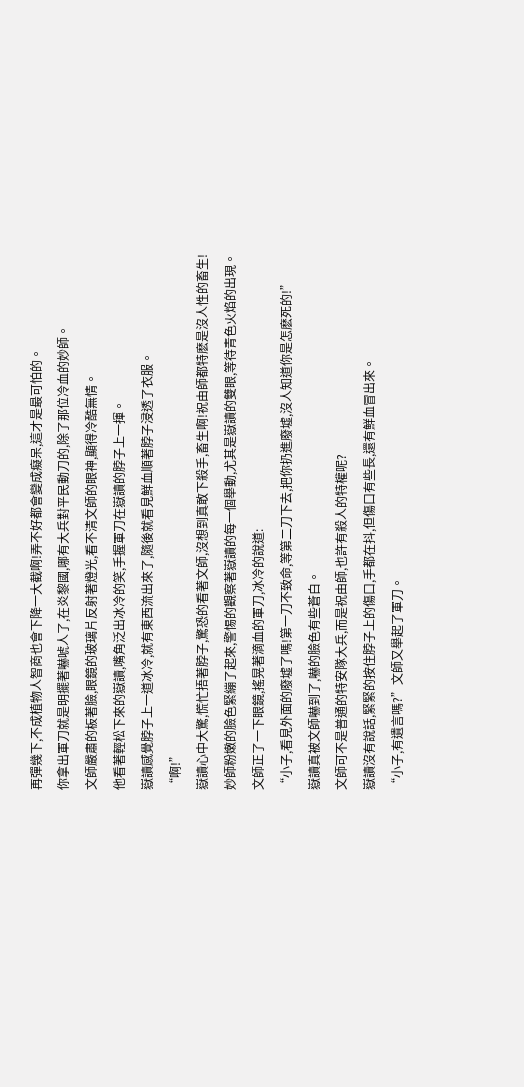再彈幾下,不成植物人智商也會下降一大截啊!弄不好都會變成癡呆,這才是最可怕的。
你拿出軍刀就是明擺著嚇唬人了,在炎黎國,哪有大兵對平民動刀的,除了那位冷血的妙師。
文師嚴肅的板著臉,眼鏡的玻璃片反射著燈光,看不清文師的眼神,顯得冷酷無情。
他看著輕松下來的嶽讀,嘴角泛出冰冷的笑,手握軍刀在嶽讀的脖子上一揮。
嶽讀感覺脖子上一道冰冷,就有東西流出來了,隨後就看見鮮血順著脖子浸透了衣服。
“啊!”
嶽讀心中大驚,慌忙捂著脖子,驚恐的看著文師,沒想到真敢下殺手,畜生啊!祝由師都特麽是沒人性的畜生!
妙師粉嫩的臉色緊繃了起來,警惕的觀察著嶽讀的每一個舉動,尤其是嶽讀的雙眼,等待青色火焰的出現。
文師正了一下眼鏡,搖晃著滴血的軍刀,冰冷的說道:
“小子,看見外面的廢墟了嗎!第一刀不致命,等第二刀下去,把你扔進廢墟,沒人知道你是怎麽死的!”
嶽讀真被文師嚇到了,嚇的臉色有些蒼白。
文師可不是普通的特安隊大兵,而是祝由師,也許有殺人的特權呢?
嶽讀沒有說話,緊緊的按住脖子上的傷口,手都在抖,但傷口有些長,還有鮮血冒出來。
“小子,有遺言嗎?”文師又舉起了軍刀。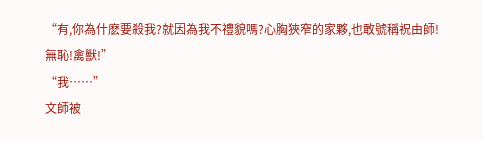“有,你為什麽要殺我?就因為我不禮貌嗎?心胸狹窄的家夥,也敢號稱祝由師!無恥!禽獸!”
“我……”
文師被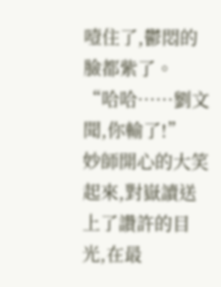噎住了,鬱悶的臉都紫了。
“哈哈……劉文聞,你輸了!”
妙師開心的大笑起來,對嶽讀送上了讚許的目光,在最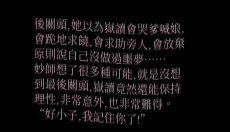後關頭,她以為嶽讀會哭爹喊娘,會跪地求饒,會求助旁人,會放棄原則說自己沒做過噩夢……
妙師想了很多種可能,就是沒想到最後關頭,嶽讀竟然還能保持理性,非常意外,也非常難得。
“好小子,我記住你了!”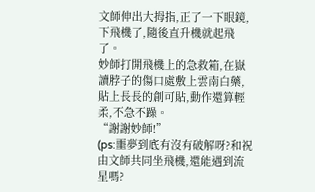文師伸出大拇指,正了一下眼鏡,下飛機了,隨後直升機就起飛了。
妙師打開飛機上的急救箱,在嶽讀脖子的傷口處敷上雲南白藥,貼上長長的創可貼,動作還算輕柔,不急不躁。
“謝謝妙師!”
(ps:噩夢到底有沒有破解呀?和祝由文師共同坐飛機,還能遇到流星嗎?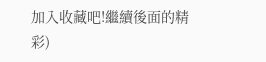加入收藏吧!繼續後面的精彩)